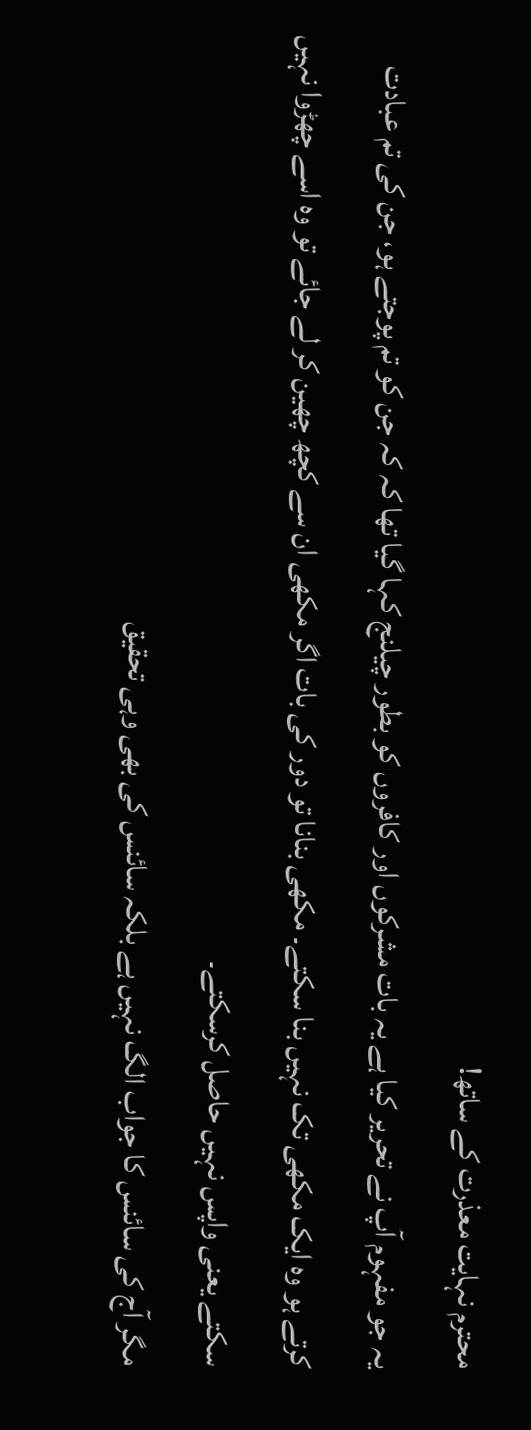محترم نہایت معذرت کے ساتھ!
یہ جو مفہوم آپ نے تحریر کیا ہے یہ بات مشرکوں اور کافروں کو بطور چیلنج کہا گیا تھا کہ کہ جن کو تم پوجتے ہو، جن کی تم عبادت کرتے ہو وہ ایک مکھی تک نہیں بنا سکتے۔ مکھی بنانا تو دور کی بات اگر مکھی ان سے کچھ چھین کر لے جائے تو وہ اسے چھڑوا نہیں سکتے یعنی واپس نہیں حاصل کرسکتے۔
مگر آج کی سائنس کا جواب الگ نہیں ہے بلکہ سائنس کی بھی وہی تحقیق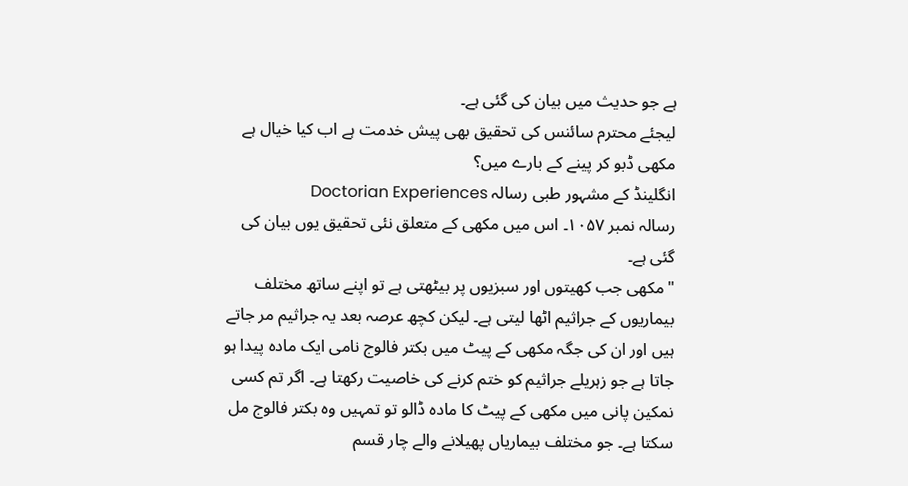ہے جو حدیث میں بیان کی گئی ہے۔
لیجئے محترم سائنس کی تحقیق بھی پیش خدمت ہے اب کیا خیال ہے مکھی ڈبو کر پینے کے بارے میں؟
انگلینڈ کے مشہور طبی رسالہ Doctorian Experiences
رسالہ نمبر ۱۰۵۷۔ اس میں مکھی کے متعلق نئی تحقیق یوں بیان کی گئی ہے۔
"مکھی جب کھیتوں اور سبزیوں پر بیٹھتی ہے تو اپنے ساتھ مختلف بیماریوں کے جراثیم اٹھا لیتی ہے۔ لیکن کچھ عرصہ بعد یہ جراثیم مر جاتے ہیں اور ان کی جگہ مکھی کے پیٹ میں بکتر فالوج نامی ایک مادہ پیدا ہو جاتا ہے جو زہریلے جراثیم کو ختم کرنے کی خاصیت رکھتا ہے۔ اگر تم کسی نمکین پانی میں مکھی کے پیٹ کا مادہ ڈالو تو تمہیں وہ بکتر فالوج مل سکتا ہے۔ جو مختلف بیماریاں پھیلانے والے چار قسم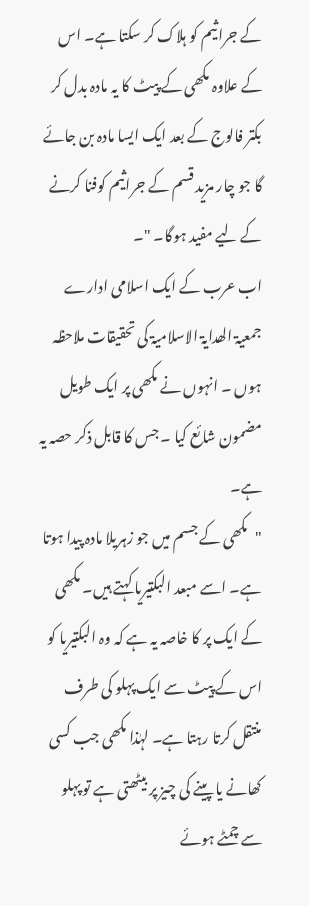کے جراثیم کو ہلاک کر سکتا ہے۔ اس کے علاوہ مکھی کے پیٹ کا یہ مادہ بدل کر بکتر فالوج کے بعد ایک ایسا مادہ بن جائے گا جو چار مزید قسم کے جراثیم کوفنا کرنے کے لیے مفید ہوگا۔ "۔
اب عرب کے ایک اسلامی ادارے جمعیۃ الھدایۃ الاسلامیۃ کی تحقیقات ملاحظہ ہوں ۔ انہوں نے مکھی پر ایک طویل مضمون شائع کیا ۔ جس کا قابل ذکر حصہ یہ ہے۔
"مکھی کے جسم میں جو زہریلا مادہ پیدا ہوتا ہے۔ اسے مبعد البکتیریا کہتے ہیں۔ مکھی کے ایک پر کا خاصہ یہ ہے کہ وہ البکتیریا کو اس کے پیٹ سے ایک پہلو کی طرف منتقل کرتا رہتا ہے۔ لہٰذا مکھی جب کسی کھانے یا پینے کی چیز پر بیٹھتی ہے تو پہلو سے چمٹے ہوئے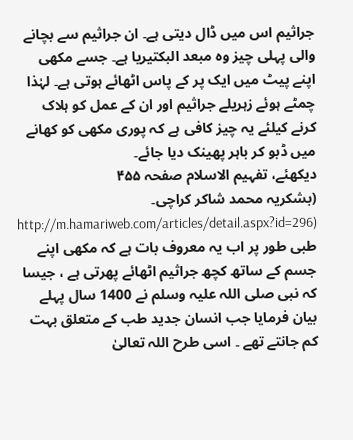جراثیم اس میں ڈال دیتی ہے۔ ان جراثیم سے بچانے والی پہلی چیز وہ مبعد البکتیریا ہے۔ جسے مکھی اپنے پیٹ میں ایک پر کے پاس اٹھائے ہوتی ہے۔ لہٰذا چمٹے ہوئے زہریلے جراثیم اور ان کے عمل کو ہلاک کرنے کیلئے یہ چیز کافی ہے کہ پوری مکھی کو کھانے میں ڈبو کر باہر پھینک دیا جائے۔
دیکھئے، تفہیم الاسلام صفحہ ۴۵۵
(بشکریہ محمد شاکر کراچی۔
http://m.hamariweb.com/articles/detail.aspx?id=296)
طبی طور پر اب یہ معروف بات ہے کہ مکھی اپنے جسم کے ساتھ کچھ جراثیم اٹھائے پھرتی ہے ، جیسا کہ نبی صلی اللہ علیہ وسلم نے 1400 سال پہلے بیان فرمایا جب انسان جدید طب کے متعلق بہت کم جانتے تھے ۔ اسی طرح اللہ تعالیٰ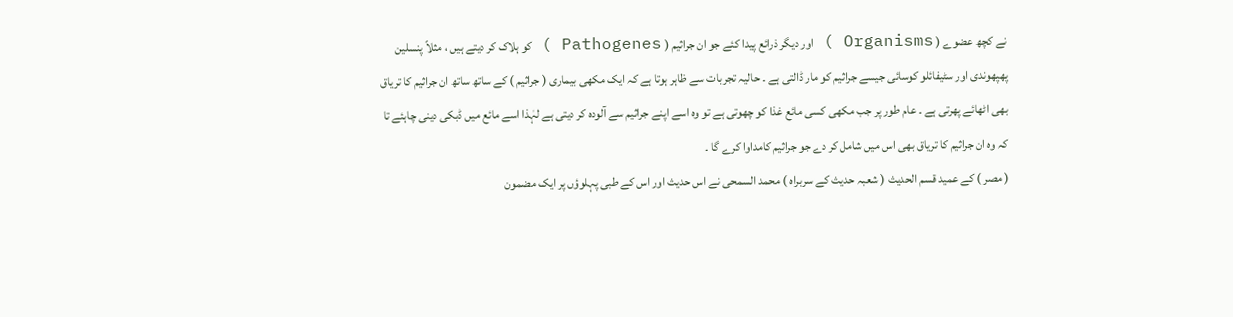نے کچھ عضوے ( Organisms ) اور دیگر ذرائع پیدا کئے جو ان جراثیم ( Pathogenes ) کو ہلاک کر دیتے ہیں ، مثلاً پنسلین پھپھوندی اور سٹیفائلو کوسائی جیسے جراثیم کو مار ڈالتی ہے ۔ حالیہ تجربات سے ظاہر ہوتا ہے کہ ایک مکھی بیماری ( جراثیم ) کے ساتھ ساتھ ان جراثیم کا تریاق بھی اٹھائے پھرتی ہے ۔ عام طور پر جب مکھی کسی مائع غذا کو چھوتی ہے تو وہ اسے اپنے جراثیم سے آلودہ کر دیتی ہے لہٰذا اسے مائع میں ڈبکی دینی چاہئے تا کہ وہ ان جراثیم کا تریاق بھی اس میں شامل کر دے جو جراثیم کامداوا کرے گا ۔
( مصر ) کے عمید قسم الحدیث ( شعبہ حدیث کے سربراہ ) محمد السمحی نے اس حدیث اور اس کے طبی پہلوؤں پر ایک مضمون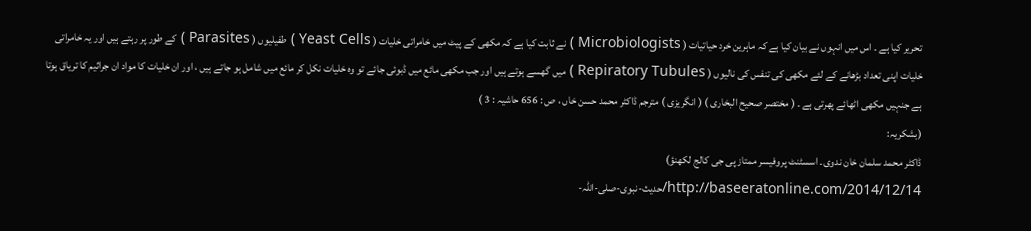تحریر کیا ہے ۔ اس میں انہوں نے بیان کیا ہے کہ ماہرین خرد حیاتیات ( Microbiologists ) نے ثابت کیا ہے کہ مکھی کے پیٹ میں خامراتی خلیات ( Yeast Cells ) طفیلیوں ( Parasites ) کے طور پر رہتے ہیں اور یہ خامراتی خلیات اپنی تعداد بڑھانے کے لئے مکھی کی تنفس کی نالیوں ( Repiratory Tubules ) میں گھسے ہوتے ہیں اور جب مکھی مائع میں ڈبوئی جائے تو وہ خلیات نکل کر مائع میں شامل ہو جاتے ہیں ، اور ان خلیات کا مواد ان جراثیم کا تریاق ہوتا ہے جنہیں مکھی اٹھائے پھرتی ہے ۔ ( مختصر صحیح البخاری ) ( انگریزی ) مترجم ڈاکٹر محمد حسن خاں ، ص : 656 حاشیہ : 3 )
(بشکریہ:
ڈاکٹر محمد سلمان خان ندوی۔ اسسٹنٹ پروفیسر ممتاز پی جی کالج لکھنؤ)
http://baseeratonline.com/2014/12/14/حدیث-نبوی-صلی-اللہ-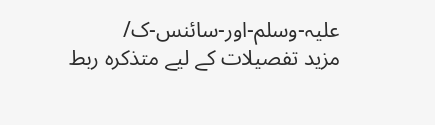علیہ-وسلم-اور-سائنس-ک/
مزید تفصیلات کے لیے متذکرہ ربط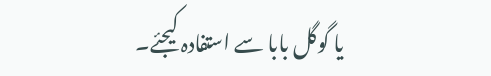یا گوگل بابا سے استفادہ کیجئے۔